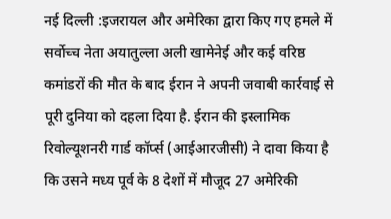नई दिल्ली :इजरायल और अमेरिका द्वारा किए गए हमले में सर्वोच्च नेता अयातुल्ला अली खामेनेई और कई वरिष्ठ कमांडरों की मौत के बाद ईरान ने अपनी जवाबी कार्रवाई से पूरी दुनिया को दहला दिया है. ईरान की इस्लामिक रिवोल्यूशनरी गार्ड कॉर्प्स (आईआरजीसी) ने दावा किया है कि उसने मध्य पूर्व के 8 देशों में मौजूद 27 अमेरिकी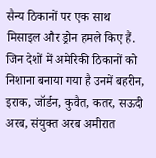सैन्य ठिकानों पर एक साथ मिसाइल और ड्रोन हमले किए हैं. जिन देशों में अमेरिकी ठिकानों को निशाना बनाया गया है उनमें बहरीन, इराक, जॉर्डन, कुवैत, कतर, सऊदी अरब, संयुक्त अरब अमीरात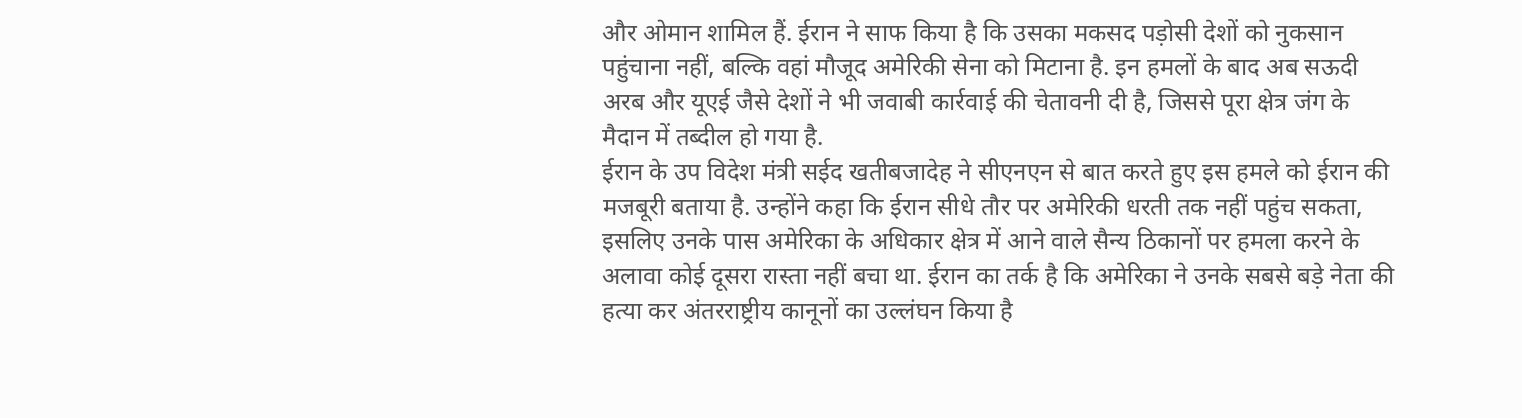और ओमान शामिल हैं. ईरान ने साफ किया है कि उसका मकसद पड़ोसी देशों को नुकसान पहुंचाना नहीं, बल्कि वहां मौजूद अमेरिकी सेना को मिटाना है. इन हमलों के बाद अब सऊदी अरब और यूएई जैसे देशों ने भी जवाबी कार्रवाई की चेतावनी दी है, जिससे पूरा क्षेत्र जंग के मैदान में तब्दील हो गया है.
ईरान के उप विदेश मंत्री सईद खतीबजादेह ने सीएनएन से बात करते हुए इस हमले को ईरान की मजबूरी बताया है. उन्होंने कहा कि ईरान सीधे तौर पर अमेरिकी धरती तक नहीं पहुंच सकता, इसलिए उनके पास अमेरिका के अधिकार क्षेत्र में आने वाले सैन्य ठिकानों पर हमला करने के अलावा कोई दूसरा रास्ता नहीं बचा था. ईरान का तर्क है कि अमेरिका ने उनके सबसे बड़े नेता की हत्या कर अंतरराष्ट्रीय कानूनों का उल्लंघन किया है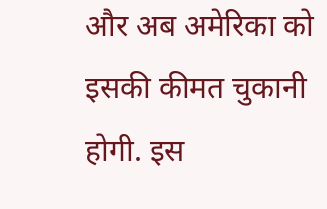और अब अमेरिका को इसकी कीमत चुकानी होगी. इस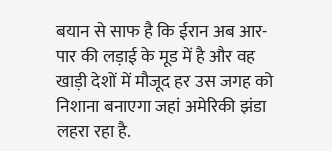बयान से साफ है कि ईरान अब आर-पार की लड़ाई के मूड में है और वह खाड़ी देशों में मौजूद हर उस जगह को निशाना बनाएगा जहां अमेरिकी झंडा लहरा रहा है.